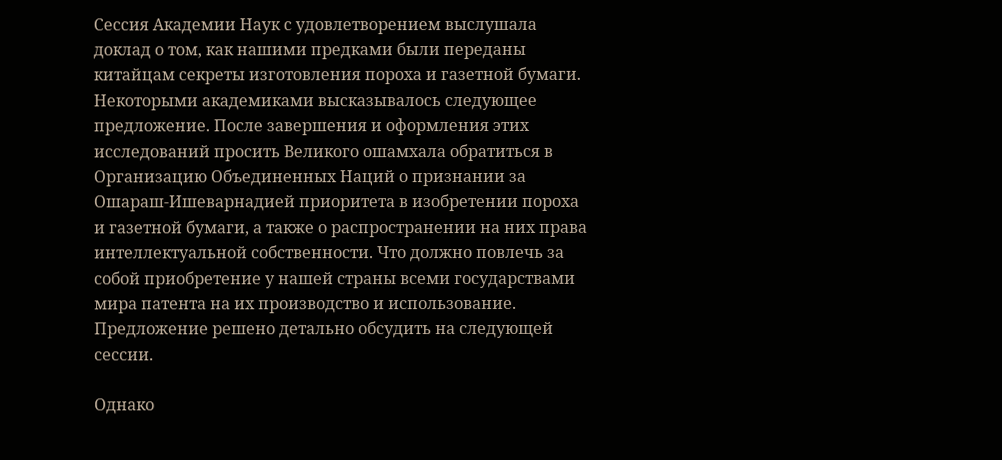Сессия Академии Наук с удовлетворением выслушала доклад о том, как нашими предками были переданы китайцам секреты изготовления пороха и газетной бумаги. Некоторыми академиками высказывалось следующее предложение. После завершения и оформления этих исследований просить Великого ошамхала обратиться в Организацию Объединенных Наций о признании за Ошараш-Ишеварнадией приоритета в изобретении пороха и газетной бумаги, а также о распространении на них права интеллектуальной собственности. Что должно повлечь за собой приобретение у нашей страны всеми государствами мира патента на их производство и использование. Предложение решено детально обсудить на следующей сессии.

Однако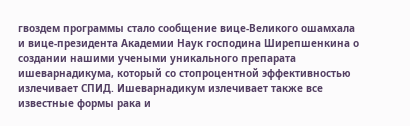гвоздем программы стало сообщение вице-Великого ошамхала и вице-президента Академии Наук господина Ширепшенкина о создании нашими учеными уникального препарата ишеварнадикума, который со стопроцентной эффективностью излечивает СПИД. Ишеварнадикум излечивает также все известные формы рака и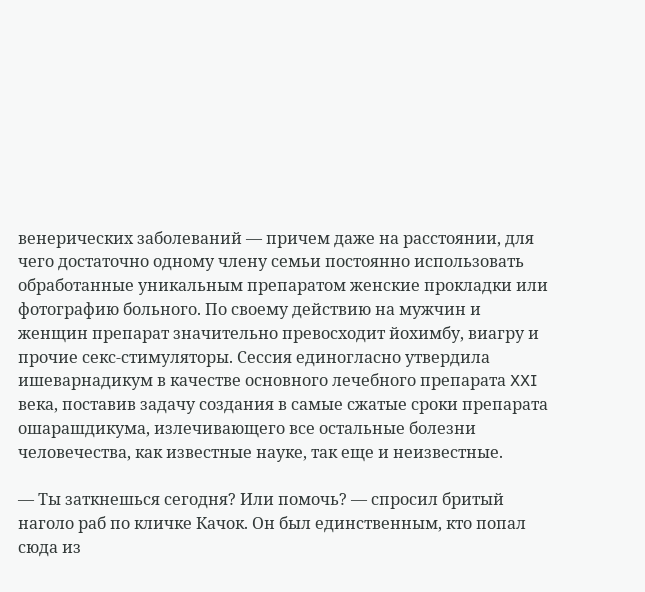венерических заболеваний — причем даже на расстоянии, для чего достаточно одному члену семьи постоянно использовать обработанные уникальным препаратом женские прокладки или фотографию больного. По своему действию на мужчин и женщин препарат значительно превосходит йохимбу, виагру и прочие секс-стимуляторы. Сессия единогласно утвердила ишеварнадикум в качестве основного лечебного препарата XXI века, поставив задачу создания в самые сжатые сроки препарата ошарашдикума, излечивающего все остальные болезни человечества, как известные науке, так еще и неизвестные.

— Ты заткнешься сегодня? Или помочь? — спросил бритый наголо раб по кличке Качок. Он был единственным, кто попал сюда из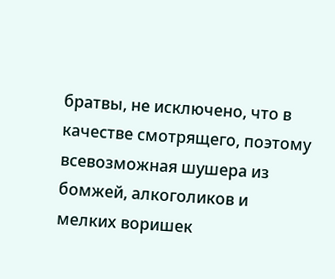братвы, не исключено, что в качестве смотрящего, поэтому всевозможная шушера из бомжей, алкоголиков и мелких воришек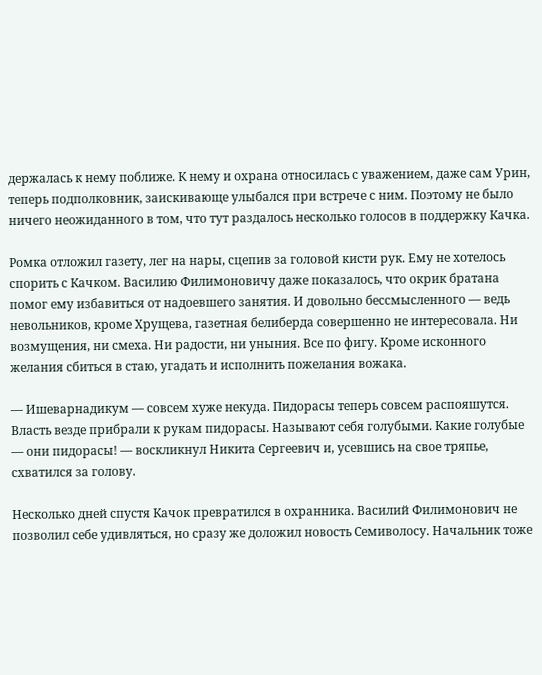держалась к нему поближе. К нему и охрана относилась с уважением, даже сам Урин, теперь подполковник, заискивающе улыбался при встрече с ним. Поэтому не было ничего неожиданного в том, что тут раздалось несколько голосов в поддержку Качка.

Ромка отложил газету, лег на нары, сцепив за головой кисти рук. Ему не хотелось спорить с Качком. Василию Филимоновичу даже показалось, что окрик братана помог ему избавиться от надоевшего занятия. И довольно бессмысленного — ведь невольников, кроме Хрущева, газетная белиберда совершенно не интересовала. Ни возмущения, ни смеха. Ни радости, ни уныния. Все по фигу. Кроме исконного желания сбиться в стаю, угадать и исполнить пожелания вожака.

— Ишеварнадикум — совсем хуже некуда. Пидорасы теперь совсем распояшутся. Власть везде прибрали к рукам пидорасы. Называют себя голубыми. Какие голубые — они пидорасы! — воскликнул Никита Сергеевич и, усевшись на свое тряпье, схватился за голову.

Несколько дней спустя Качок превратился в охранника. Василий Филимонович не позволил себе удивляться, но сразу же доложил новость Семиволосу. Начальник тоже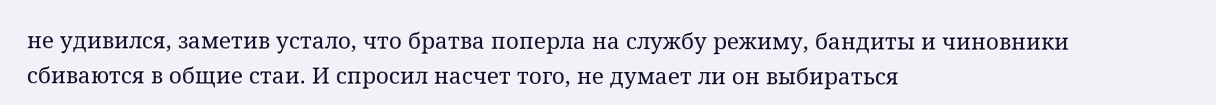не удивился, заметив устало, что братва поперла на службу режиму, бандиты и чиновники сбиваются в общие стаи. И спросил насчет того, не думает ли он выбираться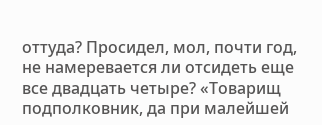оттуда? Просидел, мол, почти год, не намеревается ли отсидеть еще все двадцать четыре? «Товарищ подполковник, да при малейшей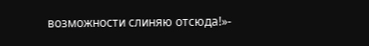возможности слиняю отсюда!»-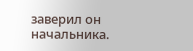заверил он начальника.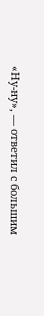«Ну-ну», — ответил с большим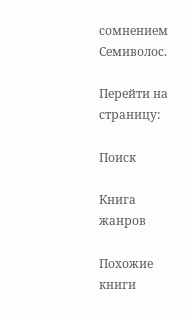сомнением Семиволос.

Перейти на страницу:

Поиск

Книга жанров

Похожие книги